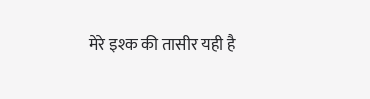मेरे इश्क की तासीर यही है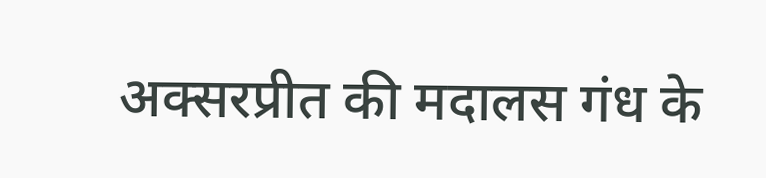अक्सरप्रीत की मदालस गंध के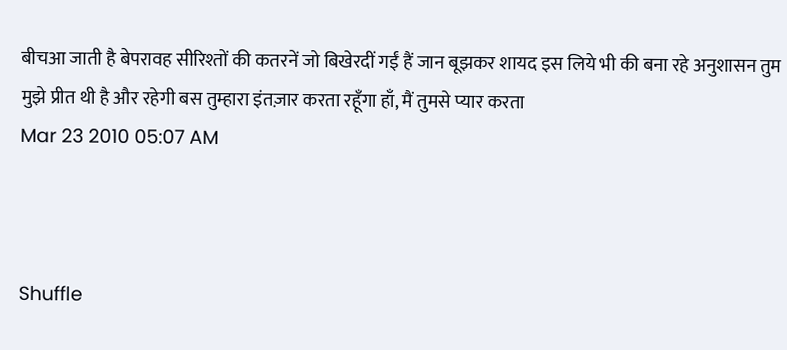बीचआ जाती है बेपरावह सीरिश्तों की कतरनें जो बिखेरदीं गईं हैं जान बूझकर शायद इस लिये भी की बना रहे अनुशासन तुम मुझे प्रीत थी है और रहेगी बस तुम्हारा इंतज़ार करता रहूँगा हाँ, मैं तुमसे प्यार करता
Mar 23 2010 05:07 AM



Shuffle